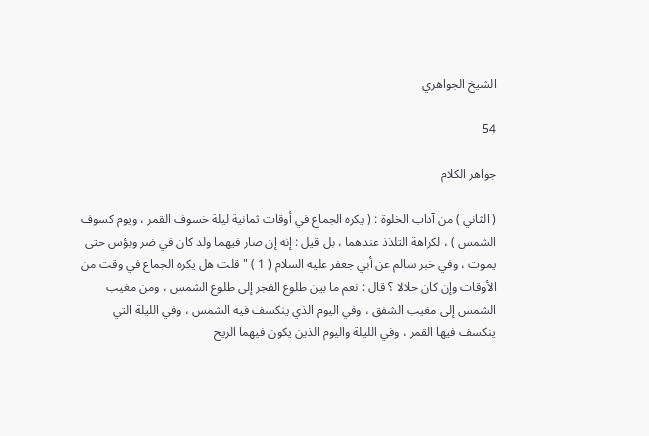الشيخ الجواهري

54

جواهر الكلام

( الثاني ) من آداب الخلوة : ( يكره الجماع في أوقات ثمانية ليلة خسوف القمر ، ويوم كسوف الشمس ) ، لكراهة التلذذ عندهما ، بل قيل : إنه إن صار فيهما ولد كان في ضر وبؤس حتى يموت ، وفي خبر سالم عن أبي جعفر عليه السلام ( 1 ) " قلت هل يكره الجماع في وقت من الأوقات وإن كان حلالا ؟ قال : نعم ما بين طلوع الفجر إلى طلوع الشمس ، ومن مغيب الشمس إلى مغيب الشفق ، وفي اليوم الذي ينكسف فيه الشمس ، وفي الليلة التي ينكسف فيها القمر ، وفي الليلة واليوم الذين يكون فيهما الريح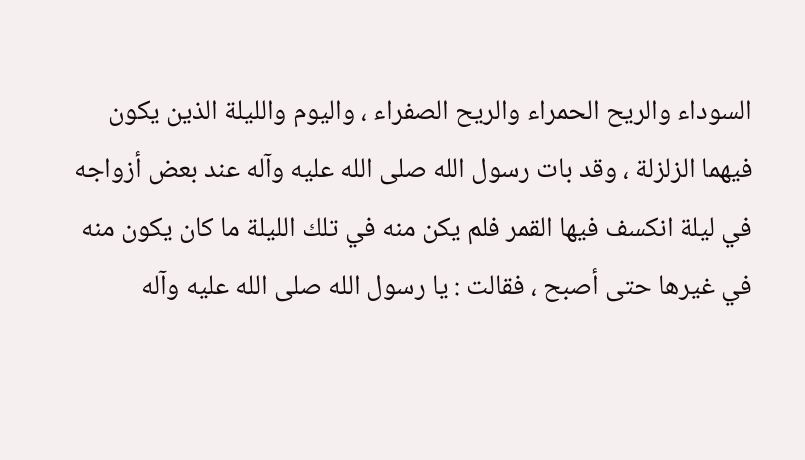السوداء والريح الحمراء والريح الصفراء ، واليوم والليلة الذين يكون فيهما الزلزلة ، وقد بات رسول الله صلى الله عليه وآله عند بعض أزواجه في ليلة انكسف فيها القمر فلم يكن منه في تلك الليلة ما كان يكون منه في غيرها حتى أصبح ، فقالت : يا رسول الله صلى الله عليه وآله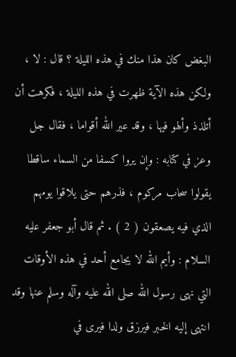البغض كان هذا منك في هذه الليلة ؟ قال : لا ، ولكن هذه الآية ظهرت في هذه الليلة ، فكرهت أن أتلذذ وألهو فيها ، وقد عير الله أقواما ، فقال جل وعز في كتابه : وإن يروا كسفا من السماء ساقطا يقولوا سحاب مركوم ، فذرهم حتى يلاقوا يومهم الذي فيه يصعقون ( 2 ) . ثم قال أبو جعفر عليه السلام : وأيم الله لا يجامع أحد في هذه الأوقات التي نهى رسول الله صلى الله عليه وآله وسلم عنها وقد انتهى إليه الخبر فيرزق ولدا فيرى في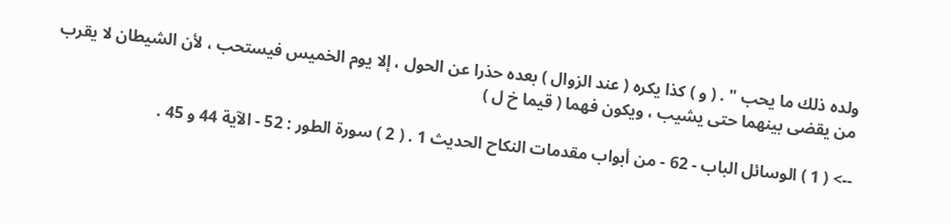ولده ذلك ما يحب " . ( و ) كذا يكره ( عند الزوال ) بعده حذرا عن الحول ، إلا يوم الخميس فيستحب ، لأن الشيطان لا يقرب من يقضى بينهما حتى يشيب ، ويكون فهما ( قيما خ ل )

--> ( 1 ) الوسائل الباب - 62 - من أبواب مقدمات النكاح الحديث 1 . ( 2 ) سورة الطور : 52 - الآية 44 و 45 .